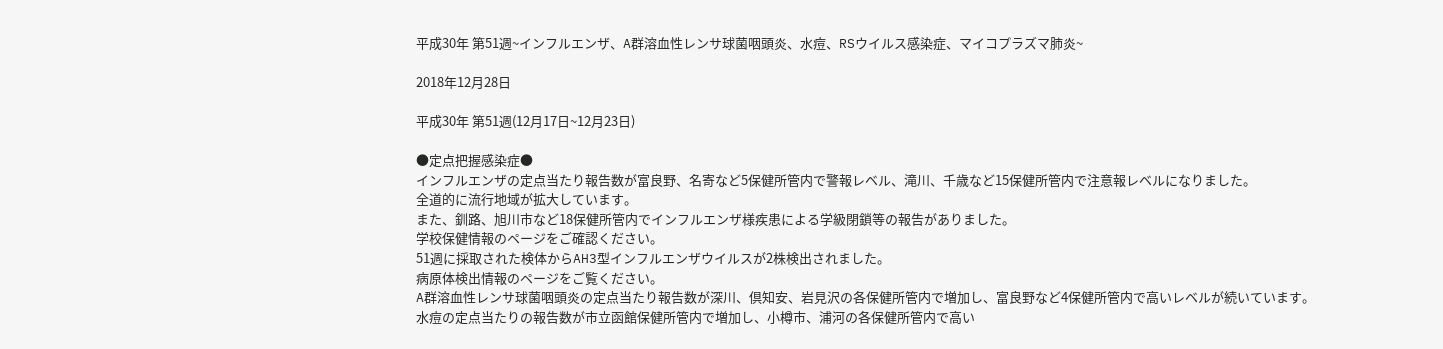平成30年 第51週~インフルエンザ、A群溶血性レンサ球菌咽頭炎、水痘、RSウイルス感染症、マイコプラズマ肺炎~

2018年12月28日

平成30年 第51週(12月17日~12月23日)

●定点把握感染症●
インフルエンザの定点当たり報告数が富良野、名寄など5保健所管内で警報レベル、滝川、千歳など15保健所管内で注意報レベルになりました。
全道的に流行地域が拡大しています。
また、釧路、旭川市など18保健所管内でインフルエンザ様疾患による学級閉鎖等の報告がありました。
学校保健情報のページをご確認ください。
51週に採取された検体からAH3型インフルエンザウイルスが2株検出されました。
病原体検出情報のページをご覧ください。
A群溶血性レンサ球菌咽頭炎の定点当たり報告数が深川、倶知安、岩見沢の各保健所管内で増加し、富良野など4保健所管内で高いレベルが続いています。
水痘の定点当たりの報告数が市立函館保健所管内で増加し、小樽市、浦河の各保健所管内で高い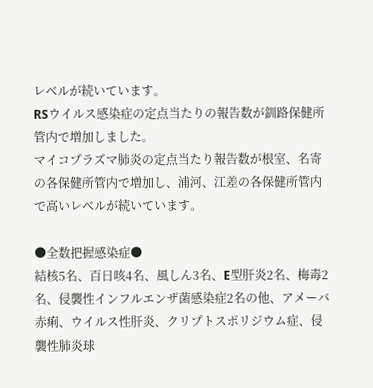レベルが続いています。
RSウイルス感染症の定点当たりの報告数が釧路保健所管内で増加しました。
マイコプラズマ肺炎の定点当たり報告数が根室、名寄の各保健所管内で増加し、浦河、江差の各保健所管内で高いレベルが続いています。

●全数把握感染症●
結核5名、百日咳4名、風しん3名、E型肝炎2名、梅毒2名、侵襲性インフルエンザ菌感染症2名の他、アメーバ赤痢、ウイルス性肝炎、クリプトスポリジウム症、侵襲性肺炎球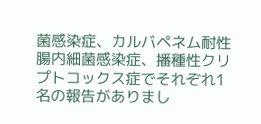菌感染症、カルバペネム耐性腸内細菌感染症、播種性クリプトコックス症でそれぞれ1名の報告がありまし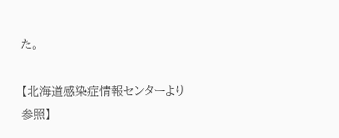た。

【北海道感染症情報センターより参照】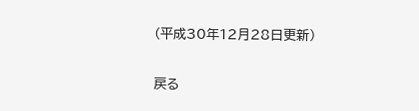(平成30年12月28日更新)

戻る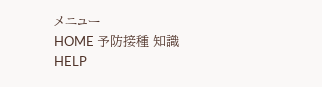メニュー
HOME 予防接種 知識 HELP